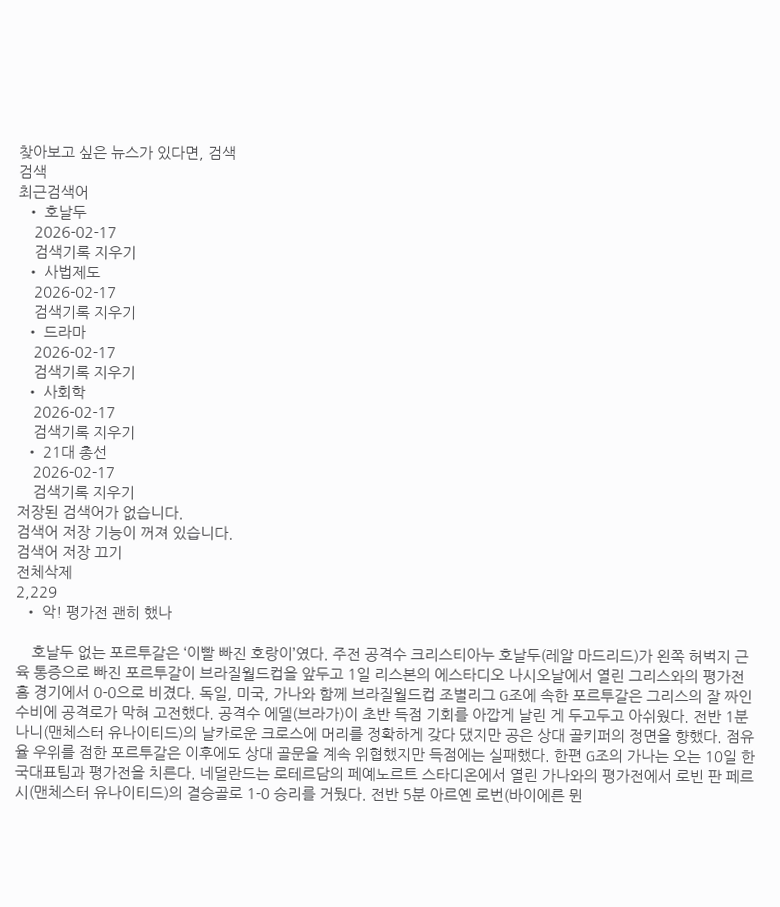찾아보고 싶은 뉴스가 있다면, 검색
검색
최근검색어
  • 호날두
    2026-02-17
    검색기록 지우기
  • 사법제도
    2026-02-17
    검색기록 지우기
  • 드라마
    2026-02-17
    검색기록 지우기
  • 사회학
    2026-02-17
    검색기록 지우기
  • 21대 총선
    2026-02-17
    검색기록 지우기
저장된 검색어가 없습니다.
검색어 저장 기능이 꺼져 있습니다.
검색어 저장 끄기
전체삭제
2,229
  • 악! 평가전 괜히 했나

    호날두 없는 포르투갈은 ‘이빨 빠진 호랑이’였다. 주전 공격수 크리스티아누 호날두(레알 마드리드)가 왼쪽 허벅지 근육 통증으로 빠진 포르투갈이 브라질월드컵을 앞두고 1일 리스본의 에스타디오 나시오날에서 열린 그리스와의 평가전 홈 경기에서 0-0으로 비겼다. 독일, 미국, 가나와 함께 브라질월드컵 조별리그 G조에 속한 포르투갈은 그리스의 잘 짜인 수비에 공격로가 막혀 고전했다. 공격수 에델(브라가)이 초반 득점 기회를 아깝게 날린 게 두고두고 아쉬웠다. 전반 1분 나니(맨체스터 유나이티드)의 날카로운 크로스에 머리를 정확하게 갖다 댔지만 공은 상대 골키퍼의 정면을 향했다. 점유율 우위를 점한 포르투갈은 이후에도 상대 골문을 계속 위협했지만 득점에는 실패했다. 한편 G조의 가나는 오는 10일 한국대표팀과 평가전을 치른다. 네덜란드는 로테르담의 페예노르트 스타디온에서 열린 가나와의 평가전에서 로빈 판 페르시(맨체스터 유나이티드)의 결승골로 1-0 승리를 거뒀다. 전반 5분 아르옌 로번(바이에른 뮌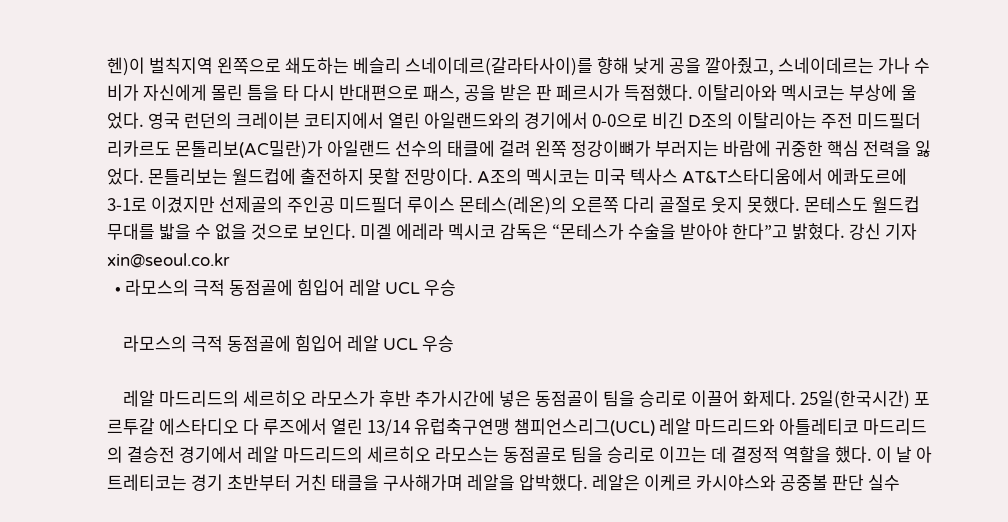헨)이 벌칙지역 왼쪽으로 쇄도하는 베슬리 스네이데르(갈라타사이)를 향해 낮게 공을 깔아줬고, 스네이데르는 가나 수비가 자신에게 몰린 틈을 타 다시 반대편으로 패스, 공을 받은 판 페르시가 득점했다. 이탈리아와 멕시코는 부상에 울었다. 영국 런던의 크레이븐 코티지에서 열린 아일랜드와의 경기에서 0-0으로 비긴 D조의 이탈리아는 주전 미드필더 리카르도 몬톨리보(AC밀란)가 아일랜드 선수의 태클에 걸려 왼쪽 정강이뼈가 부러지는 바람에 귀중한 핵심 전력을 잃었다. 몬틀리보는 월드컵에 출전하지 못할 전망이다. A조의 멕시코는 미국 텍사스 AT&T스타디움에서 에콰도르에 3-1로 이겼지만 선제골의 주인공 미드필더 루이스 몬테스(레온)의 오른쪽 다리 골절로 웃지 못했다. 몬테스도 월드컵 무대를 밟을 수 없을 것으로 보인다. 미겔 에레라 멕시코 감독은 “몬테스가 수술을 받아야 한다”고 밝혔다. 강신 기자 xin@seoul.co.kr
  • 라모스의 극적 동점골에 힘입어 레알 UCL 우승

    라모스의 극적 동점골에 힘입어 레알 UCL 우승

    레알 마드리드의 세르히오 라모스가 후반 추가시간에 넣은 동점골이 팀을 승리로 이끌어 화제다. 25일(한국시간) 포르투갈 에스타디오 다 루즈에서 열린 13/14 유럽축구연맹 챔피언스리그(UCL) 레알 마드리드와 아틀레티코 마드리드의 결승전 경기에서 레알 마드리드의 세르히오 라모스는 동점골로 팀을 승리로 이끄는 데 결정적 역할을 했다. 이 날 아트레티코는 경기 초반부터 거친 태클을 구사해가며 레알을 압박했다. 레알은 이케르 카시야스와 공중볼 판단 실수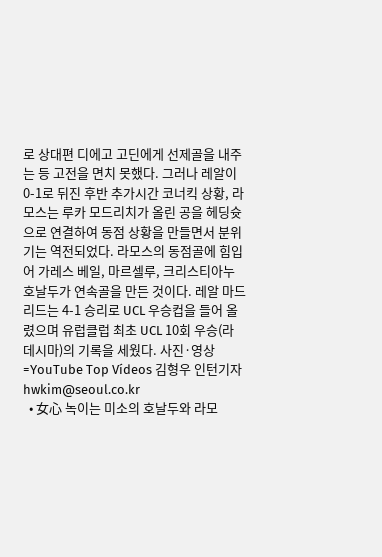로 상대편 디에고 고딘에게 선제골을 내주는 등 고전을 면치 못했다. 그러나 레알이 0-1로 뒤진 후반 추가시간 코너킥 상황, 라모스는 루카 모드리치가 올린 공을 헤딩슛으로 연결하여 동점 상황을 만들면서 분위기는 역전되었다. 라모스의 동점골에 힘입어 가레스 베일, 마르셀루, 크리스티아누 호날두가 연속골을 만든 것이다. 레알 마드리드는 4-1 승리로 UCL 우승컵을 들어 올렸으며 유럽클럽 최초 UCL 10회 우승(라 데시마)의 기록을 세웠다. 사진·영상=YouTube Top Vídeos 김형우 인턴기자 hwkim@seoul.co.kr
  • 女心 녹이는 미소의 호날두와 라모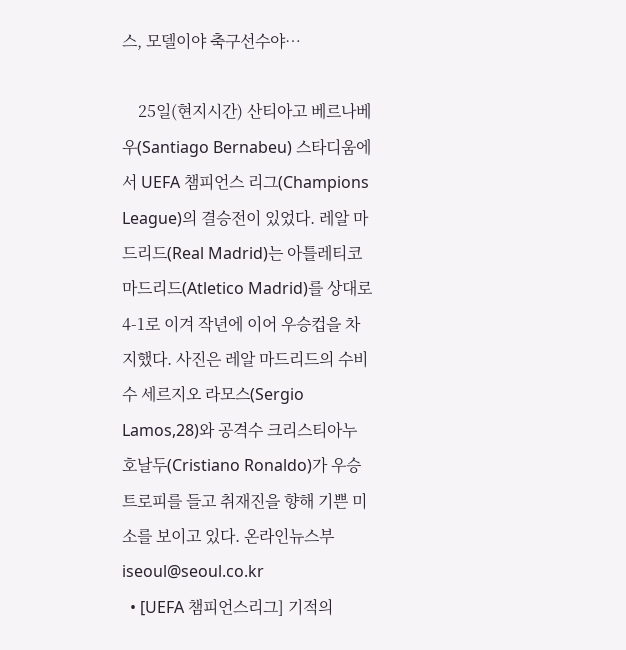스, 모델이야 축구선수야…

    25일(현지시간) 산티아고 베르나베우(Santiago Bernabeu) 스타디움에서 UEFA 챔피언스 리그(Champions League)의 결승전이 있었다. 레알 마드리드(Real Madrid)는 아틀레티코 마드리드(Atletico Madrid)를 상대로 4-1로 이겨 작년에 이어 우승컵을 차지했다. 사진은 레알 마드리드의 수비수 세르지오 라모스(Sergio Lamos,28)와 공격수 크리스티아누 호날두(Cristiano Ronaldo)가 우승 트로피를 들고 취재진을 향해 기쁜 미소를 보이고 있다. 온라인뉴스부 iseoul@seoul.co.kr
  • [UEFA 챔피언스리그] 기적의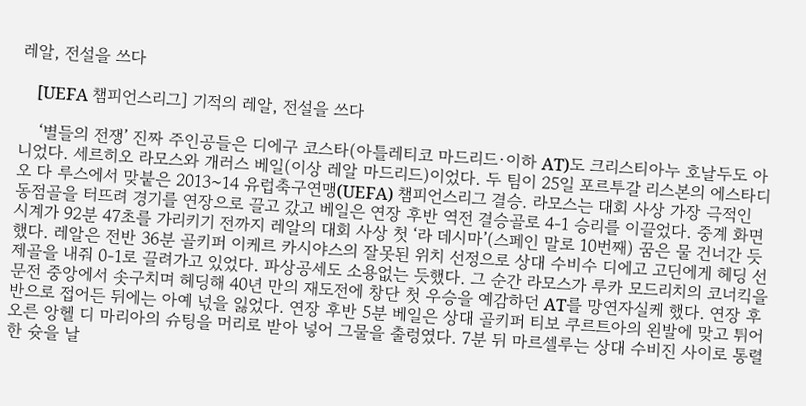레알, 전설을 쓰다

    [UEFA 챔피언스리그] 기적의 레알, 전설을 쓰다

    ‘별들의 전쟁’ 진짜 주인공들은 디에구 코스타(아틀레티코 마드리드·이하 AT)도 크리스티아누 호날두도 아니었다. 세르히오 라모스와 개러스 베일(이상 레알 마드리드)이었다. 두 팀이 25일 포르투갈 리스본의 에스타디오 다 루스에서 맞붙은 2013~14 유럽축구연맹(UEFA) 챔피언스리그 결승. 라모스는 대회 사상 가장 극적인 동점골을 터뜨려 경기를 연장으로 끌고 갔고 베일은 연장 후반 역전 결승골로 4-1 승리를 이끌었다. 중계 화면 시계가 92분 47초를 가리키기 전까지 레알의 대회 사상 첫 ‘라 데시마’(스페인 말로 10번째) 꿈은 물 건너간 듯했다. 레알은 전반 36분 골키퍼 이케르 카시야스의 잘못된 위치 선정으로 상대 수비수 디에고 고딘에게 헤딩 선제골을 내줘 0-1로 끌려가고 있었다. 파상공세도 소용없는 듯했다. 그 순간 라모스가 루카 모드리치의 코너킥을 문전 중앙에서 솟구치며 헤딩해 40년 만의 재도전에 창단 첫 우승을 예감하던 AT를 망연자실케 했다. 연장 후반으로 접어든 뒤에는 아예 넋을 잃었다. 연장 후반 5분 베일은 상대 골키퍼 티보 쿠르트아의 왼발에 맞고 튀어 오른 앙헬 디 마리아의 슈팅을 머리로 받아 넣어 그물을 출렁였다. 7분 뒤 마르셀루는 상대 수비진 사이로 통렬한 슛을 날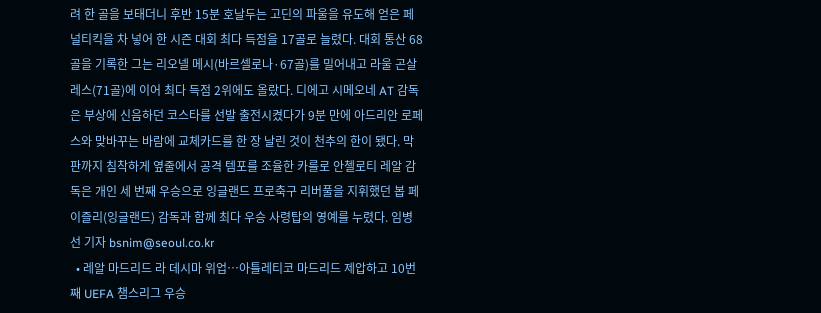려 한 골을 보태더니 후반 15분 호날두는 고딘의 파울을 유도해 얻은 페널티킥을 차 넣어 한 시즌 대회 최다 득점을 17골로 늘렸다. 대회 통산 68골을 기록한 그는 리오넬 메시(바르셀로나·67골)를 밀어내고 라울 곤살레스(71골)에 이어 최다 득점 2위에도 올랐다. 디에고 시메오네 AT 감독은 부상에 신음하던 코스타를 선발 출전시켰다가 9분 만에 아드리안 로페스와 맞바꾸는 바람에 교체카드를 한 장 날린 것이 천추의 한이 됐다. 막판까지 침착하게 옆줄에서 공격 템포를 조율한 카를로 안첼로티 레알 감독은 개인 세 번째 우승으로 잉글랜드 프로축구 리버풀을 지휘했던 봅 페이즐리(잉글랜드) 감독과 함께 최다 우승 사령탑의 영예를 누렸다. 임병선 기자 bsnim@seoul.co.kr
  • 레알 마드리드 라 데시마 위업…아틀레티코 마드리드 제압하고 10번째 UEFA 챔스리그 우승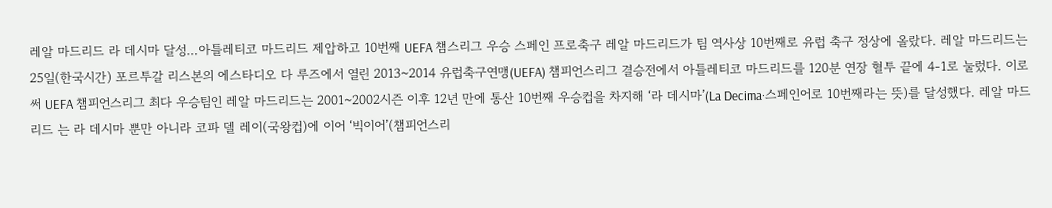레알 마드리드 라 데시마 달성…아틀레티코 마드리드 제압하고 10번째 UEFA 챔스리그 우승 스페인 프로축구 레알 마드리드가 팀 역사상 10번째로 유럽 축구 정상에 올랐다. 레알 마드리드는 25일(한국시간) 포르투갈 리스본의 에스타디오 다 루즈에서 열린 2013~2014 유럽축구연맹(UEFA) 챔피언스리그 결승전에서 아틀레티코 마드리드를 120분 연장 혈투 끝에 4-1로 눌렀다. 이로써 UEFA 챔피언스리그 최다 우승팀인 레알 마드리드는 2001~2002시즌 이후 12년 만에 통산 10번째 우승컵을 차지해 ‘라 데시마’(La Decima·스페인어로 10번째라는 뜻)를 달성했다. 레알 마드리드 는 라 데시마 뿐만 아니라 코파 델 레이(국왕컵)에 이어 ‘빅이어’(챔피언스리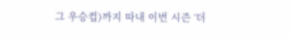그 우승컵)까지 따내 이번 시즌 ‘더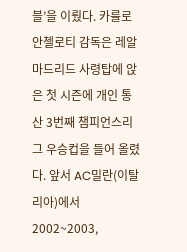블’을 이뤘다. 카를로 안첼로티 감독은 레알 마드리드 사령탑에 앉은 첫 시즌에 개인 통산 3번째 챔피언스리그 우승컵을 들어 올렸다. 앞서 AC밀란(이탈리아)에서 2002~2003,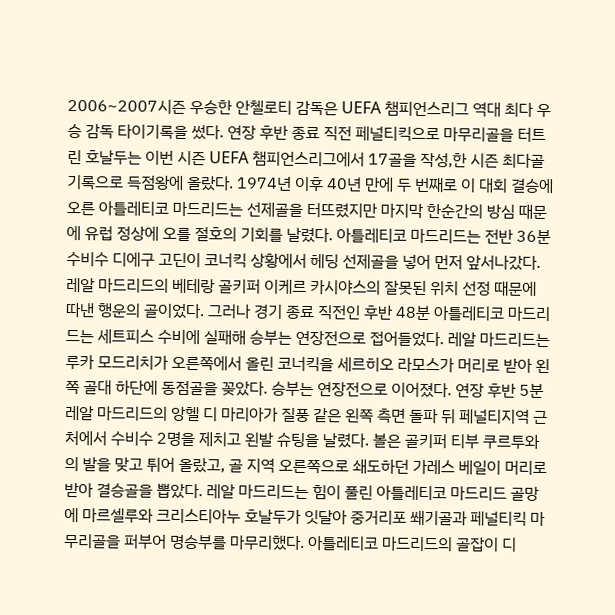2006~2007시즌 우승한 안첼로티 감독은 UEFA 챔피언스리그 역대 최다 우승 감독 타이기록을 썼다. 연장 후반 종료 직전 페널티킥으로 마무리골을 터트린 호날두는 이번 시즌 UEFA 챔피언스리그에서 17골을 작성,한 시즌 최다골 기록으로 득점왕에 올랐다. 1974년 이후 40년 만에 두 번째로 이 대회 결승에 오른 아틀레티코 마드리드는 선제골을 터뜨렸지만 마지막 한순간의 방심 때문에 유럽 정상에 오를 절호의 기회를 날렸다. 아틀레티코 마드리드는 전반 36분 수비수 디에구 고딘이 코너킥 상황에서 헤딩 선제골을 넣어 먼저 앞서나갔다. 레알 마드리드의 베테랑 골키퍼 이케르 카시야스의 잘못된 위치 선정 때문에 따낸 행운의 골이었다. 그러나 경기 종료 직전인 후반 48분 아틀레티코 마드리드는 세트피스 수비에 실패해 승부는 연장전으로 접어들었다. 레알 마드리드는 루카 모드리치가 오른쪽에서 올린 코너킥을 세르히오 라모스가 머리로 받아 왼쪽 골대 하단에 동점골을 꽂았다. 승부는 연장전으로 이어졌다. 연장 후반 5분 레알 마드리드의 앙헬 디 마리아가 질풍 같은 왼쪽 측면 돌파 뒤 페널티지역 근처에서 수비수 2명을 제치고 왼발 슈팅을 날렸다. 볼은 골키퍼 티부 쿠르투와의 발을 맞고 튀어 올랐고, 골 지역 오른쪽으로 쇄도하던 가레스 베일이 머리로 받아 결승골을 뽑았다. 레알 마드리드는 힘이 풀린 아틀레티코 마드리드 골망에 마르셀루와 크리스티아누 호날두가 잇달아 중거리포 쐐기골과 페널티킥 마무리골을 퍼부어 명승부를 마무리했다. 아틀레티코 마드리드의 골잡이 디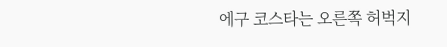에구 코스타는 오른쪽 허벅지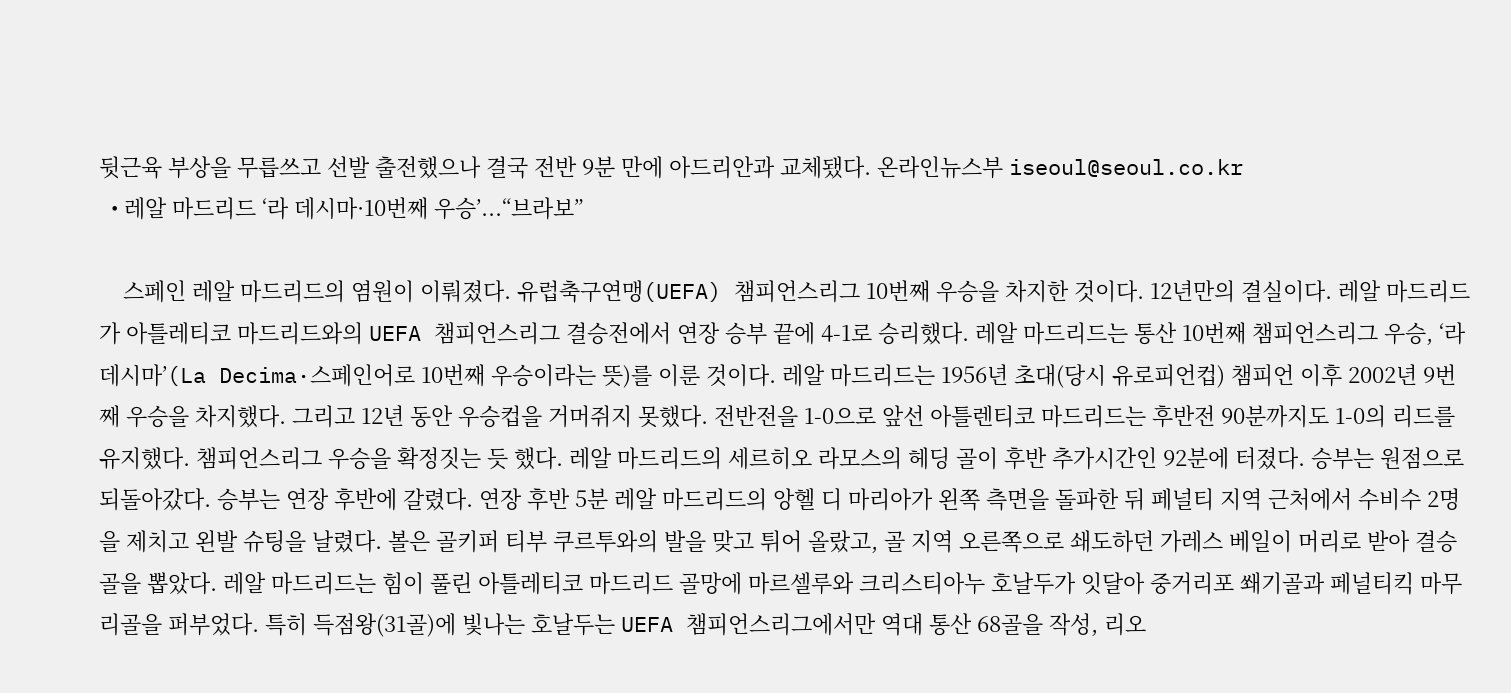뒷근육 부상을 무릅쓰고 선발 출전했으나 결국 전반 9분 만에 아드리안과 교체됐다. 온라인뉴스부 iseoul@seoul.co.kr
  • 레알 마드리드 ‘라 데시마·10번째 우승’...“브라보”

    스페인 레알 마드리드의 염원이 이뤄졌다. 유럽축구연맹(UEFA) 챔피언스리그 10번째 우승을 차지한 것이다. 12년만의 결실이다. 레알 마드리드가 아틀레티코 마드리드와의 UEFA 챔피언스리그 결승전에서 연장 승부 끝에 4-1로 승리했다. 레알 마드리드는 통산 10번째 챔피언스리그 우승, ‘라 데시마’(La Decima·스페인어로 10번째 우승이라는 뜻)를 이룬 것이다. 레알 마드리드는 1956년 초대(당시 유로피언컵) 챔피언 이후 2002년 9번째 우승을 차지했다. 그리고 12년 동안 우승컵을 거머쥐지 못했다. 전반전을 1-0으로 앞선 아틀렌티코 마드리드는 후반전 90분까지도 1-0의 리드를 유지했다. 챔피언스리그 우승을 확정짓는 듯 했다. 레알 마드리드의 세르히오 라모스의 헤딩 골이 후반 추가시간인 92분에 터졌다. 승부는 원점으로 되돌아갔다. 승부는 연장 후반에 갈렸다. 연장 후반 5분 레알 마드리드의 앙헬 디 마리아가 왼쪽 측면을 돌파한 뒤 페널티 지역 근처에서 수비수 2명을 제치고 왼발 슈팅을 날렸다. 볼은 골키퍼 티부 쿠르투와의 발을 맞고 튀어 올랐고, 골 지역 오른쪽으로 쇄도하던 가레스 베일이 머리로 받아 결승골을 뽑았다. 레알 마드리드는 힘이 풀린 아틀레티코 마드리드 골망에 마르셀루와 크리스티아누 호날두가 잇달아 중거리포 쐐기골과 페널티킥 마무리골을 퍼부었다. 특히 득점왕(31골)에 빛나는 호날두는 UEFA 챔피언스리그에서만 역대 통산 68골을 작성, 리오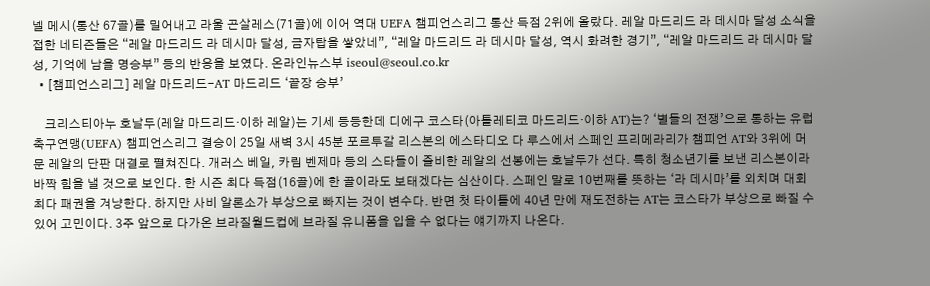넬 메시(통산 67골)를 밀어내고 라울 곤살레스(71골)에 이어 역대 UEFA 챔피언스리그 통산 득점 2위에 올랐다. 레알 마드리드 라 데시마 달성 소식을 접한 네티즌들은 “레알 마드리드 라 데시마 달성, 금자탑을 쌓았네”, “레알 마드리드 라 데시마 달성, 역시 화려한 경기”, “레알 마드리드 라 데시마 달성, 기억에 남을 명승부” 등의 반응을 보였다. 온라인뉴스부 iseoul@seoul.co.kr
  • [챔피언스리그] 레알 마드리드-AT 마드리드 ‘끝장 승부’

    크리스티아누 호날두(레알 마드리드·이하 레알)는 기세 등등한데 디에구 코스타(아틀레티코 마드리드·이하 AT)는? ‘별들의 전쟁’으로 통하는 유럽축구연맹(UEFA) 챔피언스리그 결승이 25일 새벽 3시 45분 포르투갈 리스본의 에스타디오 다 루스에서 스페인 프리메라리가 챔피언 AT와 3위에 머문 레알의 단판 대결로 펼쳐진다. 개러스 베일, 카림 벤제마 등의 스타들이 즐비한 레알의 선봉에는 호날두가 선다. 특히 청소년기를 보낸 리스본이라 바짝 힘을 낼 것으로 보인다. 한 시즌 최다 득점(16골)에 한 골이라도 보태겠다는 심산이다. 스페인 말로 10번째를 뜻하는 ‘라 데시마’를 외치며 대회 최다 패권을 겨냥한다. 하지만 사비 알론소가 부상으로 빠지는 것이 변수다. 반면 첫 타이틀에 40년 만에 재도전하는 AT는 코스타가 부상으로 빠질 수 있어 고민이다. 3주 앞으로 다가온 브라질월드컵에 브라질 유니폼을 입을 수 없다는 얘기까지 나온다.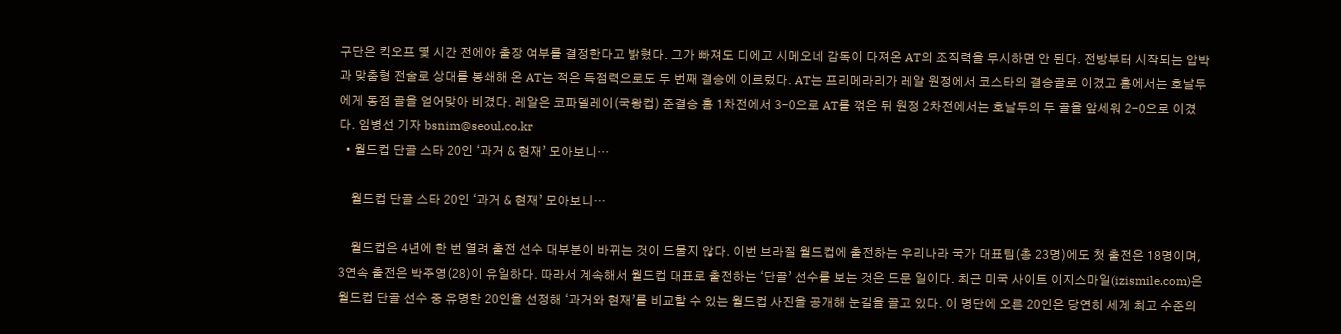구단은 킥오프 몇 시간 전에야 출장 여부를 결정한다고 밝혔다. 그가 빠져도 디에고 시메오네 감독이 다져온 AT의 조직력을 무시하면 안 된다. 전방부터 시작되는 압박과 맞춤형 전술로 상대를 봉쇄해 온 AT는 적은 득점력으로도 두 번째 결승에 이르렀다. AT는 프리메라리가 레알 원정에서 코스타의 결승골로 이겼고 홈에서는 호날두에게 동점 골을 얻어맞아 비겼다. 레알은 코파델레이(국왕컵) 준결승 홈 1차전에서 3-0으로 AT를 꺾은 뒤 원정 2차전에서는 호날두의 두 골을 앞세워 2-0으로 이겼다. 임병선 기자 bsnim@seoul.co.kr
  • 월드컵 단골 스타 20인 ‘과거 & 현재’ 모아보니…

    월드컵 단골 스타 20인 ‘과거 & 현재’ 모아보니…

    월드컵은 4년에 한 번 열려 출전 선수 대부분이 바뀌는 것이 드물지 않다. 이번 브라질 월드컵에 출전하는 우리나라 국가 대표팀(총 23명)에도 첫 출전은 18명이며, 3연속 출전은 박주영(28)이 유일하다. 따라서 계속해서 월드컵 대표로 출전하는 ‘단골’ 선수를 보는 것은 드문 일이다. 최근 미국 사이트 이지스마일(izismile.com)은 월드컵 단골 선수 중 유명한 20인을 선정해 ‘과거와 현재’를 비교할 수 있는 월드컵 사진을 공개해 눈길을 끌고 있다. 이 명단에 오른 20인은 당연히 세계 최고 수준의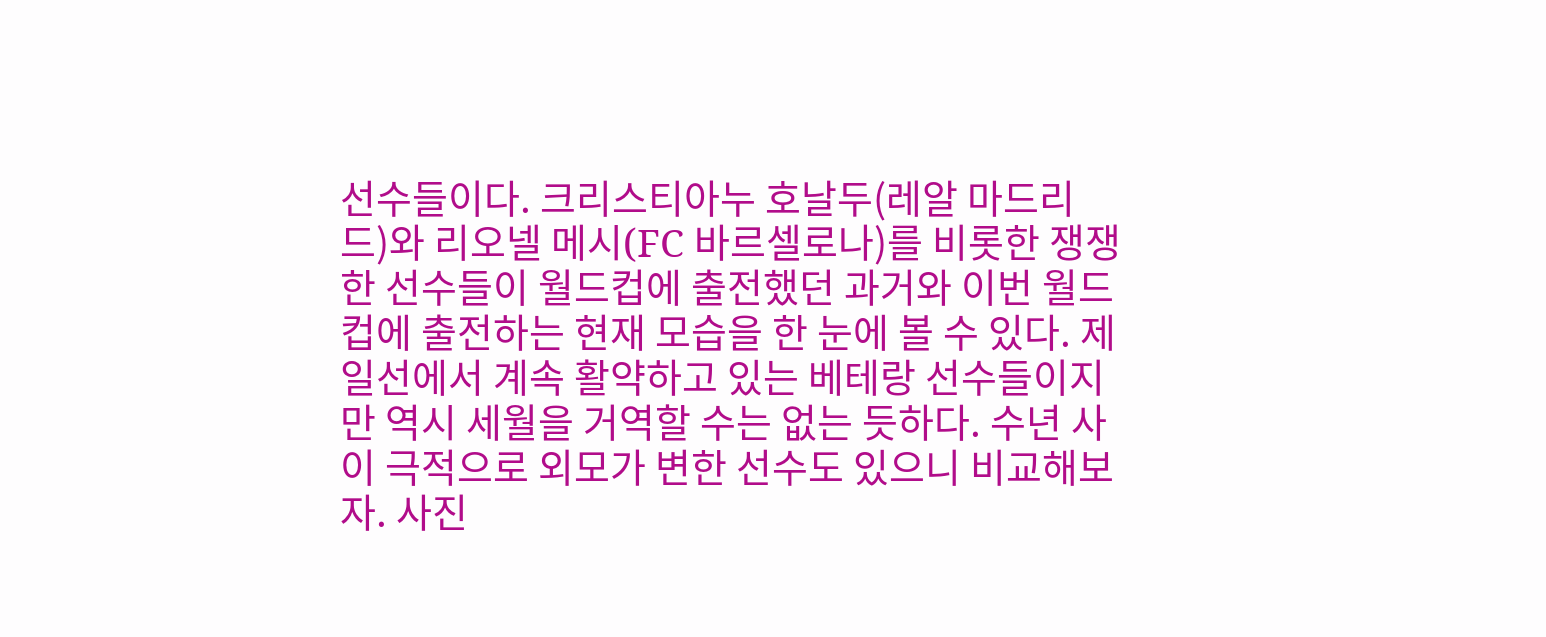선수들이다. 크리스티아누 호날두(레알 마드리드)와 리오넬 메시(FC 바르셀로나)를 비롯한 쟁쟁한 선수들이 월드컵에 출전했던 과거와 이번 월드컵에 출전하는 현재 모습을 한 눈에 볼 수 있다. 제일선에서 계속 활약하고 있는 베테랑 선수들이지만 역시 세월을 거역할 수는 없는 듯하다. 수년 사이 극적으로 외모가 변한 선수도 있으니 비교해보자. 사진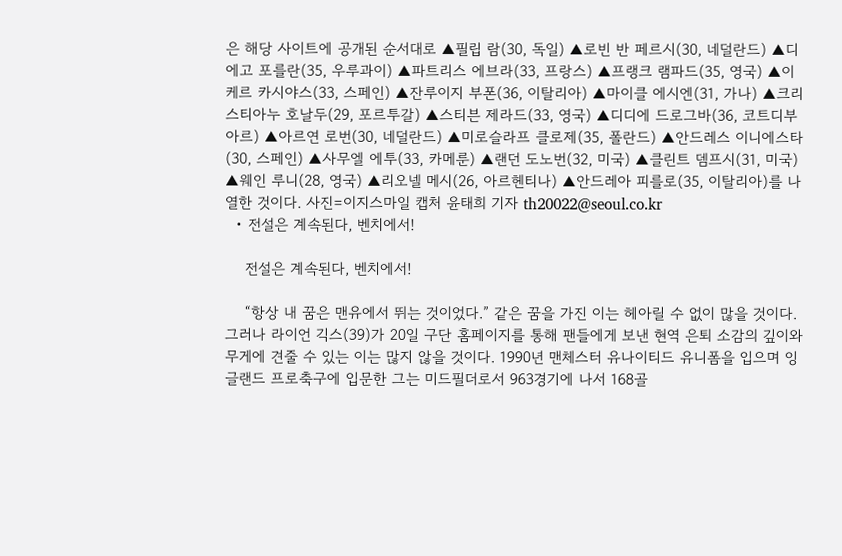은 해당 사이트에 공개된 순서대로 ▲필립 람(30, 독일) ▲로빈 반 페르시(30, 네덜란드) ▲디에고 포를란(35, 우루과이) ▲파트리스 에브라(33, 프랑스) ▲프랭크 램파드(35, 영국) ▲이케르 카시야스(33, 스페인) ▲잔루이지 부폰(36, 이탈리아) ▲마이클 에시엔(31, 가나) ▲크리스티아누 호날두(29, 포르투갈) ▲스티븐 제라드(33, 영국) ▲디디에 드로그바(36, 코트디부아르) ▲아르연 로번(30, 네덜란드) ▲미로슬라프 클로제(35, 폴란드) ▲안드레스 이니에스타(30, 스페인) ▲사무엘 에투(33, 카메룬) ▲랜던 도노번(32, 미국) ▲클린트 뎀프시(31, 미국) ▲웨인 루니(28, 영국) ▲리오넬 메시(26, 아르헨티나) ▲안드레아 피를로(35, 이탈리아)를 나열한 것이다. 사진=이지스마일 캡처 윤태희 기자 th20022@seoul.co.kr
  • 전설은 계속된다, 벤치에서!

    전설은 계속된다, 벤치에서!

    “항상 내 꿈은 맨유에서 뛰는 것이었다.” 같은 꿈을 가진 이는 헤아릴 수 없이 많을 것이다. 그러나 라이언 긱스(39)가 20일 구단 홈페이지를 통해 팬들에게 보낸 현역 은퇴 소감의 깊이와 무게에 견줄 수 있는 이는 많지 않을 것이다. 1990년 맨체스터 유나이티드 유니폼을 입으며 잉글랜드 프로축구에 입문한 그는 미드필더로서 963경기에 나서 168골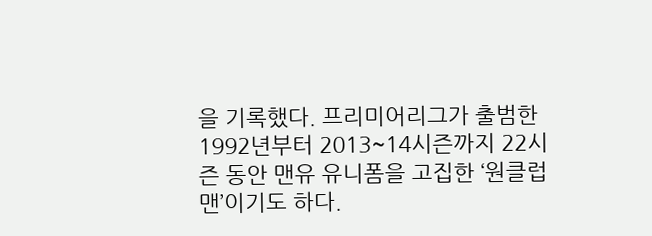을 기록했다. 프리미어리그가 출범한 1992년부터 2013~14시즌까지 22시즌 동안 맨유 유니폼을 고집한 ‘원클럽 맨’이기도 하다.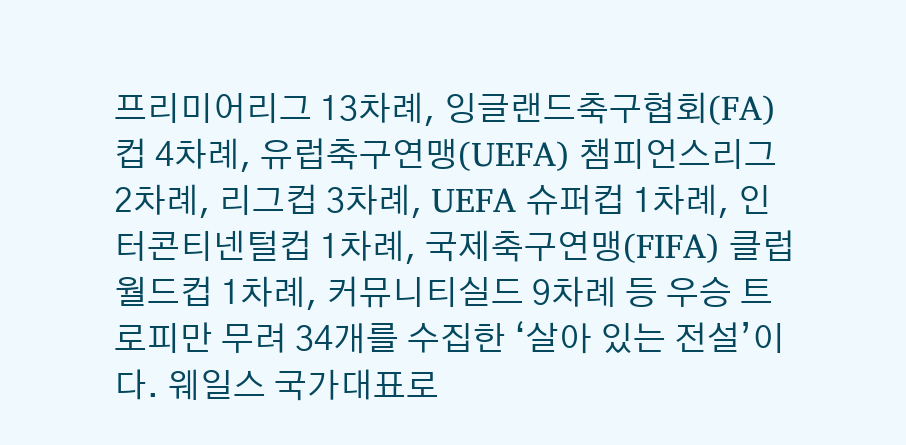프리미어리그 13차례, 잉글랜드축구협회(FA)컵 4차례, 유럽축구연맹(UEFA) 챔피언스리그 2차례, 리그컵 3차례, UEFA 슈퍼컵 1차례, 인터콘티넨털컵 1차례, 국제축구연맹(FIFA) 클럽 월드컵 1차례, 커뮤니티실드 9차례 등 우승 트로피만 무려 34개를 수집한 ‘살아 있는 전설’이다. 웨일스 국가대표로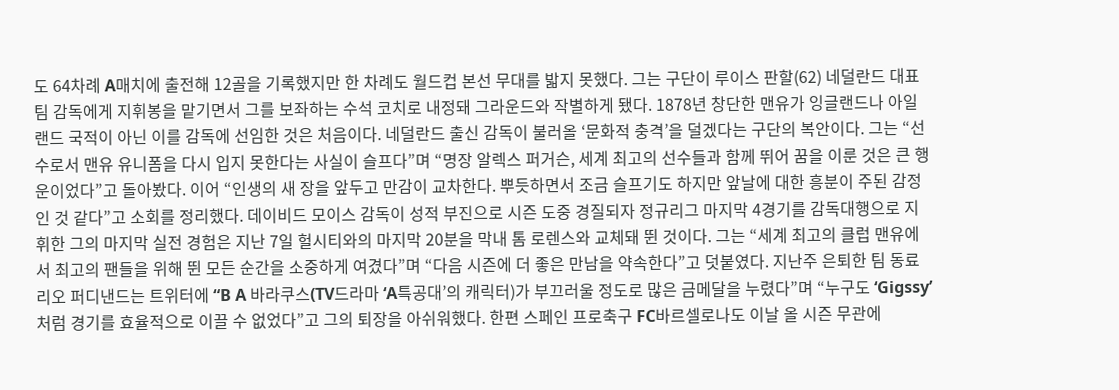도 64차례 A매치에 출전해 12골을 기록했지만 한 차례도 월드컵 본선 무대를 밟지 못했다. 그는 구단이 루이스 판할(62) 네덜란드 대표팀 감독에게 지휘봉을 맡기면서 그를 보좌하는 수석 코치로 내정돼 그라운드와 작별하게 됐다. 1878년 창단한 맨유가 잉글랜드나 아일랜드 국적이 아닌 이를 감독에 선임한 것은 처음이다. 네덜란드 출신 감독이 불러올 ‘문화적 충격’을 덜겠다는 구단의 복안이다. 그는 “선수로서 맨유 유니폼을 다시 입지 못한다는 사실이 슬프다”며 “명장 알렉스 퍼거슨, 세계 최고의 선수들과 함께 뛰어 꿈을 이룬 것은 큰 행운이었다”고 돌아봤다. 이어 “인생의 새 장을 앞두고 만감이 교차한다. 뿌듯하면서 조금 슬프기도 하지만 앞날에 대한 흥분이 주된 감정인 것 같다”고 소회를 정리했다. 데이비드 모이스 감독이 성적 부진으로 시즌 도중 경질되자 정규리그 마지막 4경기를 감독대행으로 지휘한 그의 마지막 실전 경험은 지난 7일 헐시티와의 마지막 20분을 막내 톰 로렌스와 교체돼 뛴 것이다. 그는 “세계 최고의 클럽 맨유에서 최고의 팬들을 위해 뛴 모든 순간을 소중하게 여겼다”며 “다음 시즌에 더 좋은 만남을 약속한다”고 덧붙였다. 지난주 은퇴한 팀 동료 리오 퍼디낸드는 트위터에 “B A 바라쿠스(TV드라마 ‘A특공대’의 캐릭터)가 부끄러울 정도로 많은 금메달을 누렸다”며 “누구도 ‘Gigssy’처럼 경기를 효율적으로 이끌 수 없었다”고 그의 퇴장을 아쉬워했다. 한편 스페인 프로축구 FC바르셀로나도 이날 올 시즌 무관에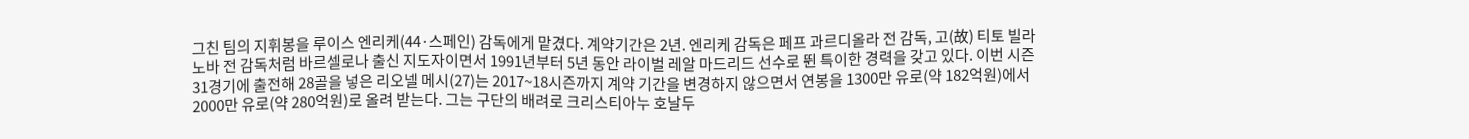그친 팀의 지휘봉을 루이스 엔리케(44·스페인) 감독에게 맡겼다. 계약기간은 2년. 엔리케 감독은 페프 과르디올라 전 감독, 고(故) 티토 빌라노바 전 감독처럼 바르셀로나 출신 지도자이면서 1991년부터 5년 동안 라이벌 레알 마드리드 선수로 뛴 특이한 경력을 갖고 있다. 이번 시즌 31경기에 출전해 28골을 넣은 리오넬 메시(27)는 2017~18시즌까지 계약 기간을 변경하지 않으면서 연봉을 1300만 유로(약 182억원)에서 2000만 유로(약 280억원)로 올려 받는다. 그는 구단의 배려로 크리스티아누 호날두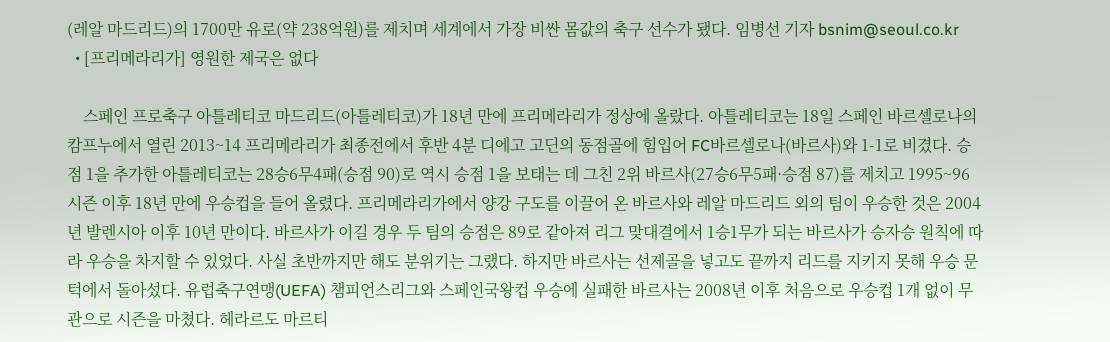(레알 마드리드)의 1700만 유로(약 238억원)를 제치며 세계에서 가장 비싼 몸값의 축구 선수가 됐다. 임병선 기자 bsnim@seoul.co.kr
  • [프리메라리가] 영원한 제국은 없다

    스페인 프로축구 아틀레티코 마드리드(아틀레티코)가 18년 만에 프리메라리가 정상에 올랐다. 아틀레티코는 18일 스페인 바르셀로나의 캄프누에서 열린 2013~14 프리메라리가 최종전에서 후반 4분 디에고 고딘의 동점골에 힘입어 FC바르셀로나(바르사)와 1-1로 비겼다. 승점 1을 추가한 아틀레티코는 28승6무4패(승점 90)로 역시 승점 1을 보태는 데 그친 2위 바르사(27승6무5패·승점 87)를 제치고 1995~96시즌 이후 18년 만에 우승컵을 들어 올렸다. 프리메라리가에서 양강 구도를 이끌어 온 바르사와 레알 마드리드 외의 팀이 우승한 것은 2004년 발렌시아 이후 10년 만이다. 바르사가 이길 경우 두 팀의 승점은 89로 같아져 리그 맞대결에서 1승1무가 되는 바르사가 승자승 원칙에 따라 우승을 차지할 수 있었다. 사실 초반까지만 해도 분위기는 그랬다. 하지만 바르사는 선제골을 넣고도 끝까지 리드를 지키지 못해 우승 문턱에서 돌아섰다. 유럽축구연맹(UEFA) 챔피언스리그와 스페인국왕컵 우승에 실패한 바르사는 2008년 이후 처음으로 우승컵 1개 없이 무관으로 시즌을 마쳤다. 헤라르도 마르티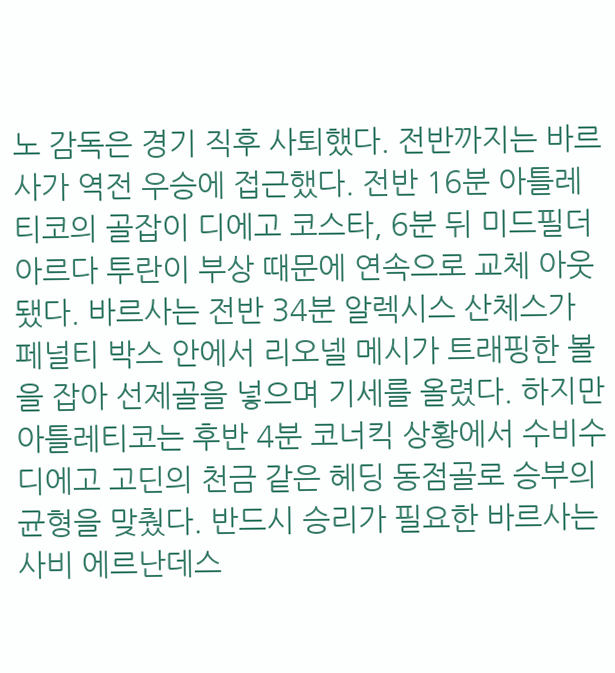노 감독은 경기 직후 사퇴했다. 전반까지는 바르사가 역전 우승에 접근했다. 전반 16분 아틀레티코의 골잡이 디에고 코스타, 6분 뒤 미드필더 아르다 투란이 부상 때문에 연속으로 교체 아웃됐다. 바르사는 전반 34분 알렉시스 산체스가 페널티 박스 안에서 리오넬 메시가 트래핑한 볼을 잡아 선제골을 넣으며 기세를 올렸다. 하지만 아틀레티코는 후반 4분 코너킥 상황에서 수비수 디에고 고딘의 천금 같은 헤딩 동점골로 승부의 균형을 맞췄다. 반드시 승리가 필요한 바르사는 사비 에르난데스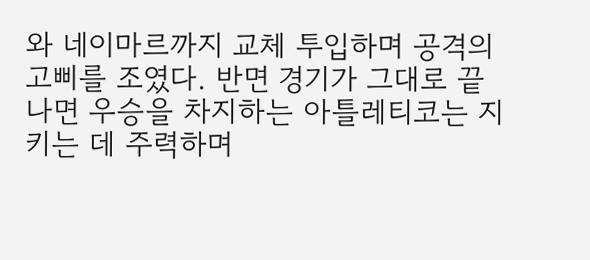와 네이마르까지 교체 투입하며 공격의 고삐를 조였다. 반면 경기가 그대로 끝나면 우승을 차지하는 아틀레티코는 지키는 데 주력하며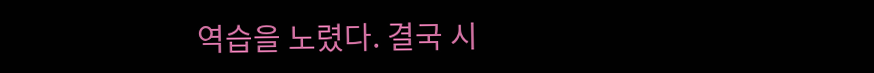역습을 노렸다. 결국 시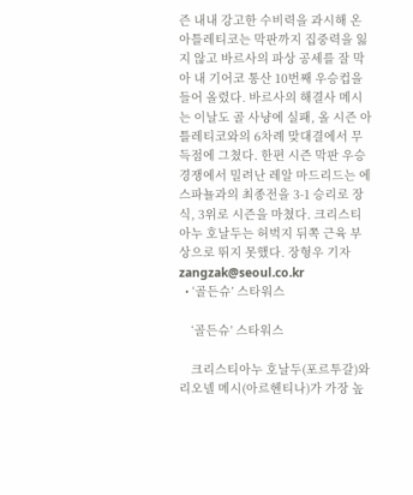즌 내내 강고한 수비력을 과시해 온 아틀레티코는 막판까지 집중력을 잃지 않고 바르사의 파상 공세를 잘 막아 내 기어코 통산 10번째 우승컵을 들어 올렸다. 바르사의 해결사 메시는 이날도 골 사냥에 실패, 올 시즌 아틀레티코와의 6차례 맞대결에서 무득점에 그쳤다. 한편 시즌 막판 우승 경쟁에서 밀려난 레알 마드리드는 에스파뇰과의 최종전을 3-1 승리로 장식, 3위로 시즌을 마쳤다. 크리스티아누 호날두는 허벅지 뒤쪽 근육 부상으로 뛰지 못했다. 장형우 기자 zangzak@seoul.co.kr
  • ‘골든슈’ 스타워스

    ‘골든슈’ 스타워스

    크리스티아누 호날두(포르투갈)와 리오넬 메시(아르헨티나)가 가장 높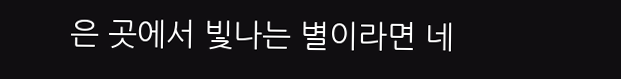은 곳에서 빛나는 별이라면 네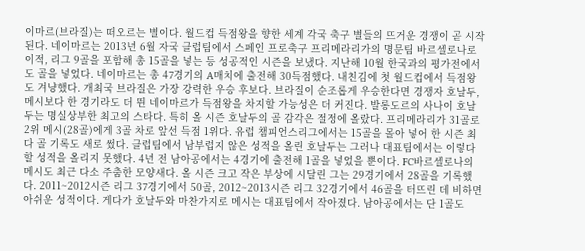이마르(브라질)는 떠오르는 별이다. 월드컵 득점왕을 향한 세계 각국 축구 별들의 뜨거운 경쟁이 곧 시작된다. 네이마르는 2013년 6월 자국 클럽팀에서 스페인 프로축구 프리메라리가의 명문팀 바르셀로나로 이적, 리그 9골을 포함해 총 15골을 넣는 등 성공적인 시즌을 보냈다. 지난해 10월 한국과의 평가전에서도 골을 넣었다. 네이마르는 총 47경기의 A매치에 출전해 30득점했다. 내친김에 첫 월드컵에서 득점왕도 겨냥했다. 개최국 브라질은 가장 강력한 우승 후보다. 브라질이 순조롭게 우승한다면 경쟁자 호날두, 메시보다 한 경기라도 더 뛴 네이마르가 득점왕을 차지할 가능성은 더 커진다. 발롱도르의 사나이 호날두는 명실상부한 최고의 스타다. 특히 올 시즌 호날두의 골 감각은 절정에 올랐다. 프리메라리가 31골로 2위 메시(28골)에게 3골 차로 앞선 득점 1위다. 유럽 챔피언스리그에서는 15골을 몰아 넣어 한 시즌 최다 골 기록도 새로 썼다. 클럽팀에서 남부럽지 않은 성적을 올린 호날두는 그러나 대표팀에서는 이렇다 할 성적을 올리지 못했다. 4년 전 남아공에서는 4경기에 출전해 1골을 넣었을 뿐이다. FC바르셀로나의 메시도 최근 다소 주춤한 모양새다. 올 시즌 크고 작은 부상에 시달린 그는 29경기에서 28골을 기록했다. 2011~2012시즌 리그 37경기에서 50골, 2012~2013시즌 리그 32경기에서 46골을 터뜨린 데 비하면 아쉬운 성적이다. 게다가 호날두와 마찬가지로 메시는 대표팀에서 작아졌다. 남아공에서는 단 1골도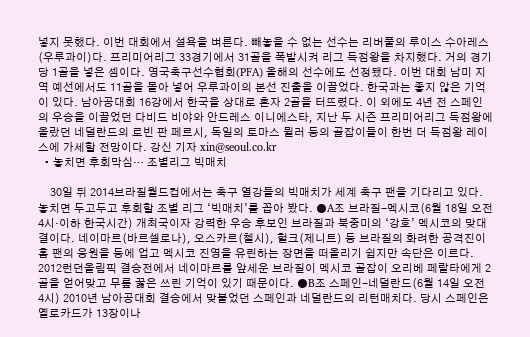넣지 못했다. 이번 대회에서 설욕을 벼른다. 빼놓을 수 없는 선수는 리버풀의 루이스 수아레스(우루과이)다. 프리미어리그 33경기에서 31골을 폭발시켜 리그 득점왕을 차지했다. 거의 경기당 1골을 넣은 셈이다. 영국축구선수협회(PFA) 올해의 선수에도 선정됐다. 이번 대회 남미 지역 예선에서도 11골을 몰아 넣어 우루과이의 본선 진출을 이끌었다. 한국과는 좋지 않은 기억이 있다. 남아공대회 16강에서 한국을 상대로 혼자 2골을 터뜨렸다. 이 외에도 4년 전 스페인의 우승을 이끌었던 다비드 비야와 안드레스 이니에스타, 지난 두 시즌 프리미어리그 득점왕에 올랐던 네덜란드의 로빈 판 페르시, 독일의 토마스 뮐러 등의 골잡이들이 한번 더 득점왕 레이스에 가세할 전망이다. 강신 기자 xin@seoul.co.kr
  • 놓치면 후회막심… 조별리그 빅매치

    30일 뒤 2014브라질월드컵에서는 축구 열강들의 빅매치가 세계 축구 팬을 기다리고 있다. 놓치면 두고두고 후회할 조별 리그 ‘빅매치’를 꼽아 봤다. ●A조 브라질-멕시코(6월 18일 오전 4시·이하 한국시간) 개최국이자 강력한 우승 후보인 브라질과 북중미의 ‘강호’ 멕시코의 맞대결이다. 네이마르(바르셀로나), 오스카르(첼시), 헐크(제니트) 등 브라질의 화려한 공격진이 홈 팬의 응원을 등에 업고 멕시코 진영을 유린하는 장면을 떠올리기 쉽지만 속단은 이르다. 2012런던올림픽 결승전에서 네이마르를 앞세운 브라질이 멕시코 골잡이 오리베 페랄타에게 2골을 얻어맞고 무릎 꿇은 쓰린 기억이 있기 때문이다. ●B조 스페인-네덜란드(6월 14일 오전 4시) 2010년 남아공대회 결승에서 맞붙었던 스페인과 네덜란드의 리턴매치다. 당시 스페인은 옐로카드가 13장이나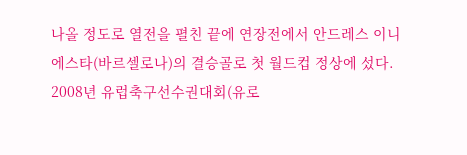나올 정도로 열전을 펼친 끝에 연장전에서 안드레스 이니에스타(바르셀로나)의 결승골로 첫 월드컵 정상에 섰다. 2008년 유럽축구선수권대회(유로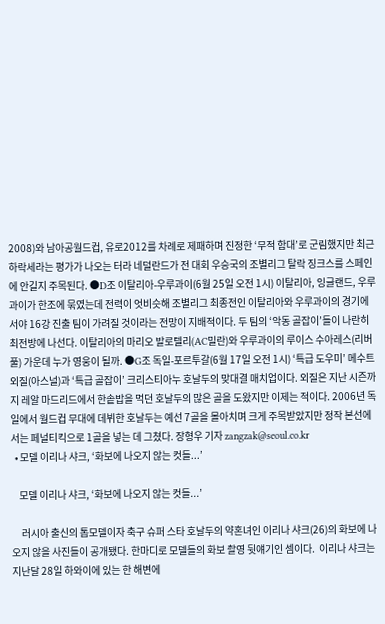2008)와 남아공월드컵, 유로2012를 차례로 제패하며 진정한 ‘무적 함대’로 군림했지만 최근 하락세라는 평가가 나오는 터라 네덜란드가 전 대회 우승국의 조별리그 탈락 징크스를 스페인에 안길지 주목된다. ●D조 이탈리아-우루과이(6월 25일 오전 1시) 이탈리아, 잉글랜드, 우루과이가 한조에 묶였는데 전력이 엇비슷해 조별리그 최종전인 이탈리아와 우루과이의 경기에서야 16강 진출 팀이 가려질 것이라는 전망이 지배적이다. 두 팀의 ‘악동 골잡이’들이 나란히 최전방에 나선다. 이탈리아의 마리오 발로텔리(AC밀란)와 우루과이의 루이스 수아레스(리버풀) 가운데 누가 영웅이 될까. ●G조 독일-포르투갈(6월 17일 오전 1시) ‘특급 도우미’ 메수트 외질(아스널)과 ‘특급 골잡이’ 크리스티아누 호날두의 맞대결 매치업이다. 외질은 지난 시즌까지 레알 마드리드에서 한솥밥을 먹던 호날두의 많은 골을 도왔지만 이제는 적이다. 2006년 독일에서 월드컵 무대에 데뷔한 호날두는 예선 7골을 몰아치며 크게 주목받았지만 정작 본선에서는 페널티킥으로 1골을 넣는 데 그쳤다. 장형우 기자 zangzak@seoul.co.kr
  • 모델 이리나 샤크, ‘화보에 나오지 않는 컷들...’

    모델 이리나 샤크, ‘화보에 나오지 않는 컷들...’

     러시아 출신의 톱모델이자 축구 슈퍼 스타 호날두의 약혼녀인 이리나 샤크(26)의 화보에 나오지 않을 사진들이 공개됐다. 한마디로 모델들의 화보 촬영 뒷얘기인 셈이다.  이리나 샤크는 지난달 28일 하와이에 있는 한 해변에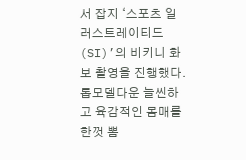서 잡지 ‘스포츠 일러스트레이티드(SI)’의 비키니 화보 촬영을 진행했다. 톱모델다운 늘씬하고 육감적인 몸매를 한껏 뽐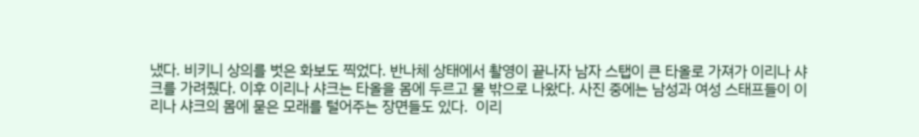냈다. 비키니 상의를 벗은 화보도 찍었다. 반나체 상태에서 촬영이 끝나자 남자 스탭이 큰 타올로 가져가 이리나 샤크를 가려줬다. 이후 이리나 샤크는 타올을 몸에 두르고 물 밖으로 나왔다. 사진 중에는 남성과 여성 스태프들이 이리나 샤크의 몸에 묻은 모래를 털어주는 장면들도 있다.  이리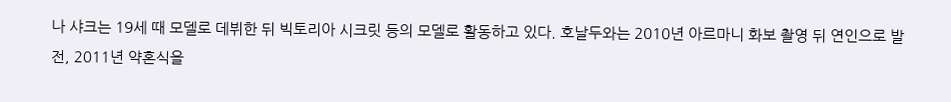나 샤크는 19세 때 모델로 데뷔한 뒤 빅토리아 시크릿 등의 모델로 활동하고 있다. 호날두와는 2010년 아르마니 화보 촬영 뒤 연인으로 발전, 2011년 약혼식을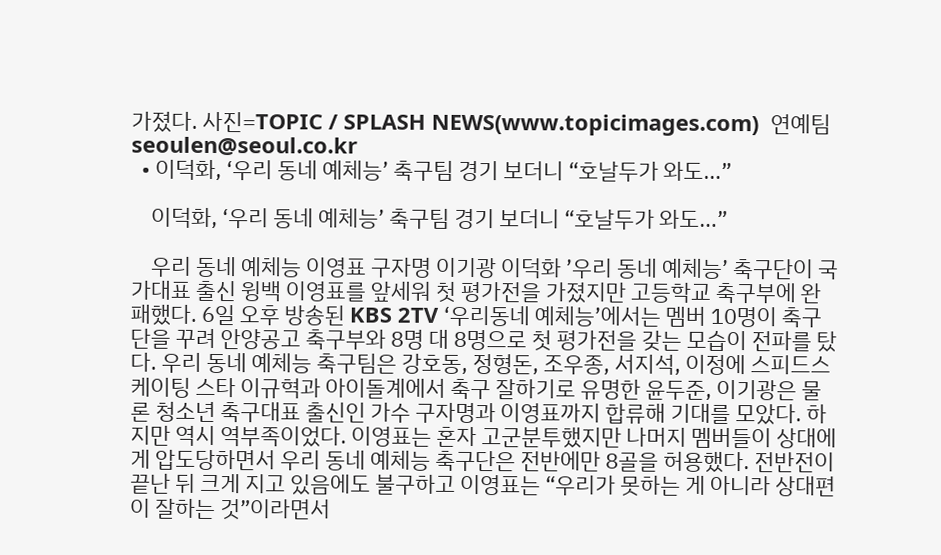가졌다. 사진=TOPIC / SPLASH NEWS(www.topicimages.com)  연예팀 seoulen@seoul.co.kr
  • 이덕화, ‘우리 동네 예체능’ 축구팀 경기 보더니 “호날두가 와도…”

    이덕화, ‘우리 동네 예체능’ 축구팀 경기 보더니 “호날두가 와도…”

    우리 동네 예체능 이영표 구자명 이기광 이덕화 ’우리 동네 예체능’ 축구단이 국가대표 출신 윙백 이영표를 앞세워 첫 평가전을 가졌지만 고등학교 축구부에 완패했다. 6일 오후 방송된 KBS 2TV ‘우리동네 예체능’에서는 멤버 10명이 축구단을 꾸려 안양공고 축구부와 8명 대 8명으로 첫 평가전을 갖는 모습이 전파를 탔다. 우리 동네 예체능 축구팀은 강호동, 정형돈, 조우종, 서지석, 이정에 스피드스케이팅 스타 이규혁과 아이돌계에서 축구 잘하기로 유명한 윤두준, 이기광은 물론 청소년 축구대표 출신인 가수 구자명과 이영표까지 합류해 기대를 모았다. 하지만 역시 역부족이었다. 이영표는 혼자 고군분투했지만 나머지 멤버들이 상대에게 압도당하면서 우리 동네 예체능 축구단은 전반에만 8골을 허용했다. 전반전이 끝난 뒤 크게 지고 있음에도 불구하고 이영표는 “우리가 못하는 게 아니라 상대편이 잘하는 것”이라면서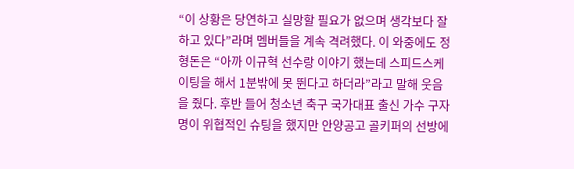“이 상황은 당연하고 실망할 필요가 없으며 생각보다 잘하고 있다”라며 멤버들을 계속 격려했다. 이 와중에도 정형돈은 “아까 이규혁 선수랑 이야기 했는데 스피드스케이팅을 해서 1분밖에 못 뛴다고 하더라”라고 말해 웃음을 줬다. 후반 들어 청소년 축구 국가대표 출신 가수 구자명이 위협적인 슈팅을 했지만 안양공고 골키퍼의 선방에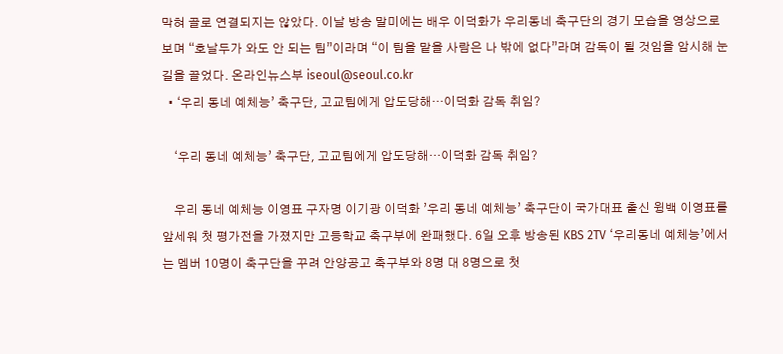막혀 골로 연결되지는 않았다. 이날 방송 말미에는 배우 이덕화가 우리동네 축구단의 경기 모습을 영상으로 보며 “호날두가 와도 안 되는 팀”이라며 “이 팀을 맡을 사람은 나 밖에 없다”라며 감독이 될 것임을 암시해 눈길을 끌었다. 온라인뉴스부 iseoul@seoul.co.kr
  • ‘우리 동네 예체능’ 축구단, 고교팀에게 압도당해…이덕화 감독 취임?

    ‘우리 동네 예체능’ 축구단, 고교팀에게 압도당해…이덕화 감독 취임?

    우리 동네 예체능 이영표 구자명 이기광 이덕화 ’우리 동네 예체능’ 축구단이 국가대표 출신 윙백 이영표를 앞세워 첫 평가전을 가졌지만 고등학교 축구부에 완패했다. 6일 오후 방송된 KBS 2TV ‘우리동네 예체능’에서는 멤버 10명이 축구단을 꾸려 안양공고 축구부와 8명 대 8명으로 첫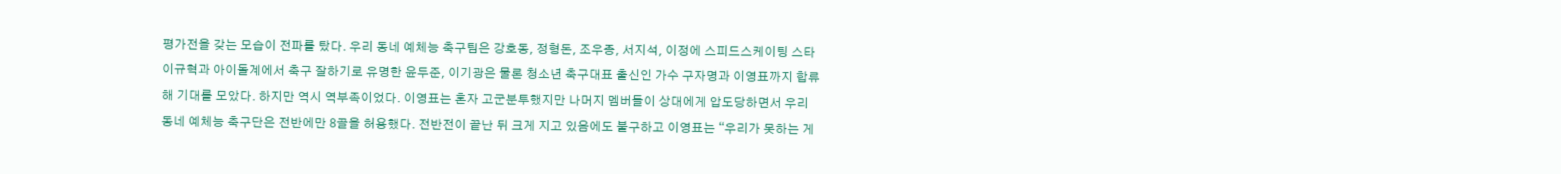평가전을 갖는 모습이 전파를 탔다. 우리 동네 예체능 축구팀은 강호동, 정형돈, 조우종, 서지석, 이정에 스피드스케이팅 스타 이규혁과 아이돌계에서 축구 잘하기로 유명한 윤두준, 이기광은 물론 청소년 축구대표 출신인 가수 구자명과 이영표까지 합류해 기대를 모았다. 하지만 역시 역부족이었다. 이영표는 혼자 고군분투했지만 나머지 멤버들이 상대에게 압도당하면서 우리 동네 예체능 축구단은 전반에만 8골을 허용했다. 전반전이 끝난 뒤 크게 지고 있음에도 불구하고 이영표는 “우리가 못하는 게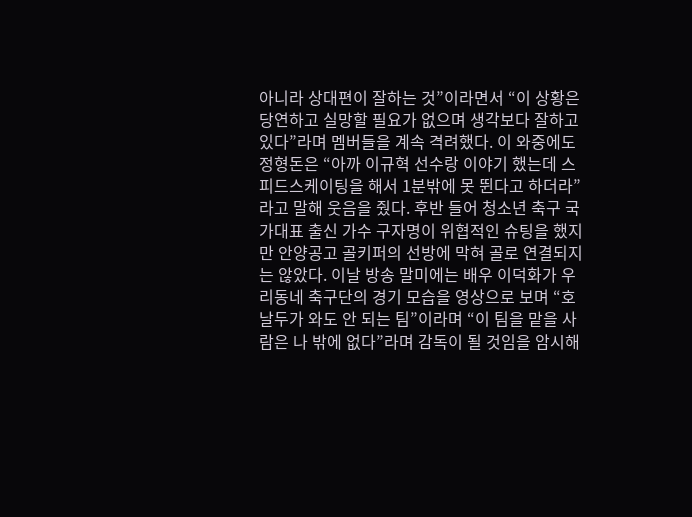아니라 상대편이 잘하는 것”이라면서 “이 상황은 당연하고 실망할 필요가 없으며 생각보다 잘하고 있다”라며 멤버들을 계속 격려했다. 이 와중에도 정형돈은 “아까 이규혁 선수랑 이야기 했는데 스피드스케이팅을 해서 1분밖에 못 뛴다고 하더라”라고 말해 웃음을 줬다. 후반 들어 청소년 축구 국가대표 출신 가수 구자명이 위협적인 슈팅을 했지만 안양공고 골키퍼의 선방에 막혀 골로 연결되지는 않았다. 이날 방송 말미에는 배우 이덕화가 우리동네 축구단의 경기 모습을 영상으로 보며 “호날두가 와도 안 되는 팀”이라며 “이 팀을 맡을 사람은 나 밖에 없다”라며 감독이 될 것임을 암시해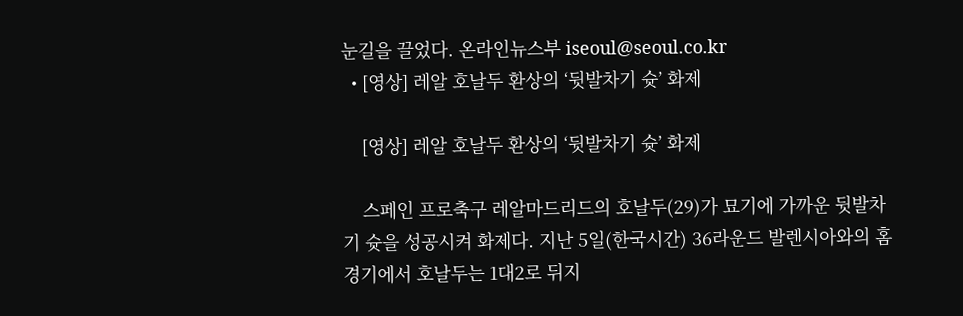눈길을 끌었다. 온라인뉴스부 iseoul@seoul.co.kr
  • [영상] 레알 호날두 환상의 ‘뒷발차기 슛’ 화제

    [영상] 레알 호날두 환상의 ‘뒷발차기 슛’ 화제

    스페인 프로축구 레알마드리드의 호날두(29)가 묘기에 가까운 뒷발차기 슛을 성공시켜 화제다. 지난 5일(한국시간) 36라운드 발렌시아와의 홈경기에서 호날두는 1대2로 뒤지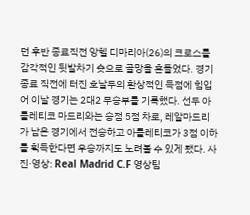던 후반 종료직전 앙헬 디마리아(26)의 크로스를 감각적인 뒷발차기 슛으로 골망을 흔들었다. 경기종료 직전에 터진 호날두의 환상적인 득점에 힘입어 이날 경기는 2대2 무승부를 기록했다. 선두 아틀레티코 마드리와는 승점 5점 차로, 레알마드리가 남은 경기에서 전승하고 아틀레티코가 3점 이하를 획득한다면 우승까지도 노려볼 수 있게 됐다. 사진·영상: Real Madrid C.F 영상팀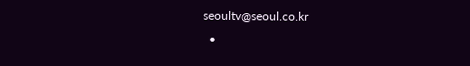seoultv@seoul.co.kr
  •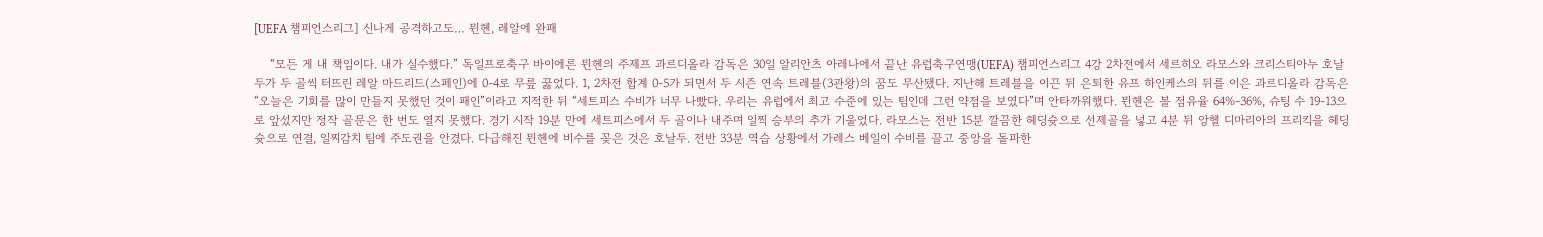[UEFA 챔피언스리그] 신나게 공격하고도… 뮌헨, 레알에 완패

    “모든 게 내 책임이다. 내가 실수했다.” 독일프로축구 바이에른 뮌헨의 주제프 과르디올라 감독은 30일 알리안츠 아레나에서 끝난 유럽축구연맹(UEFA) 챔피언스리그 4강 2차전에서 세르히오 라모스와 크리스티아누 호날두가 두 골씩 터뜨린 레알 마드리드(스페인)에 0-4로 무릎 꿇었다. 1, 2차전 합계 0-5가 되면서 두 시즌 연속 트레블(3관왕)의 꿈도 무산됐다. 지난해 트레블을 이끈 뒤 은퇴한 유프 하인케스의 뒤를 이은 과르디올라 감독은 “오늘은 기회를 많이 만들지 못했던 것이 패인”이라고 지적한 뒤 “세트피스 수비가 너무 나빴다. 우리는 유럽에서 최고 수준에 있는 팀인데 그런 약점을 보였다”며 안타까워했다. 뮌헨은 볼 점유율 64%-36%, 슈팅 수 19-13으로 앞섰지만 정작 골문은 한 번도 열지 못했다. 경기 시작 19분 만에 세트피스에서 두 골이나 내주며 일찍 승부의 추가 기울었다. 라모스는 전반 15분 깔끔한 헤딩슛으로 선제골을 넣고 4분 뒤 앙헬 디마리아의 프리킥을 헤딩슛으로 연결, 일찌감치 팀에 주도권을 안겼다. 다급해진 뮌헨에 비수를 꽂은 것은 호날두. 전반 33분 역습 상황에서 가레스 베일이 수비를 끌고 중앙을 돌파한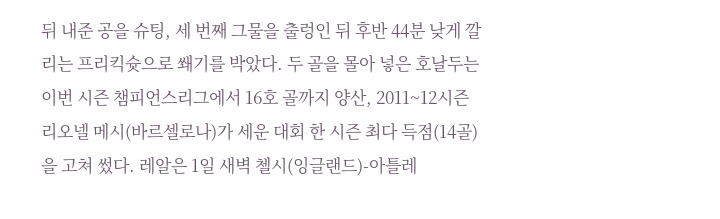뒤 내준 공을 슈팅, 세 번째 그물을 출렁인 뒤 후반 44분 낮게 깔리는 프리킥슛으로 쐐기를 박았다. 두 골을 몰아 넣은 호날두는 이번 시즌 챔피언스리그에서 16호 골까지 양산, 2011~12시즌 리오넬 메시(바르셀로나)가 세운 대회 한 시즌 최다 득점(14골)을 고쳐 썼다. 레알은 1일 새벽 첼시(잉글랜드)-아틀레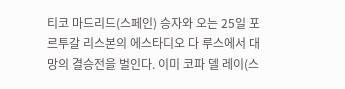티코 마드리드(스페인) 승자와 오는 25일 포르투갈 리스본의 에스타디오 다 루스에서 대망의 결승전을 벌인다. 이미 코파 델 레이(스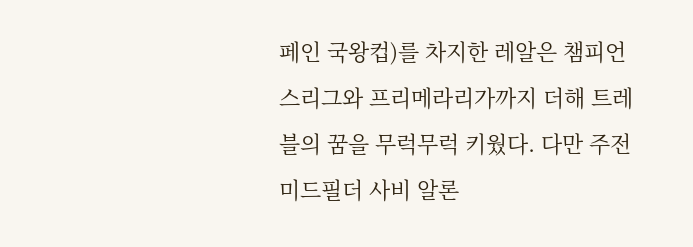페인 국왕컵)를 차지한 레알은 챔피언스리그와 프리메라리가까지 더해 트레블의 꿈을 무럭무럭 키웠다. 다만 주전 미드필더 사비 알론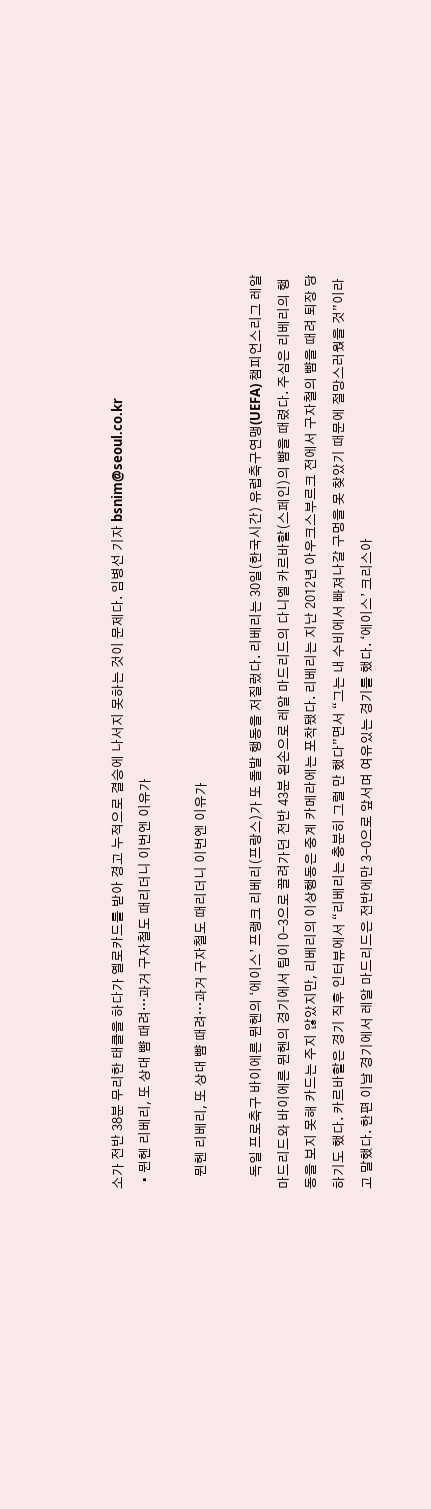소가 전반 38분 무리한 태클을 하다가 옐로카드를 받아 경고 누적으로 결승에 나서지 못하는 것이 문제다. 임병선 기자 bsnim@seoul.co.kr
  • 뮌헨 리베리, 또 상대 뺨 때려…과거 구자철도 때리더니 이번엔 이유가

    뮌헨 리베리, 또 상대 뺨 때려…과거 구자철도 때리더니 이번엔 이유가

    독일 프로축구 바이에른 뮌헨의 ‘에이스’ 프랭크 리베리(프랑스)가 또 돌발 행동을 저질렀다. 리베리는 30일(한국시간) 유럽축구연맹(UEFA) 챔피언스리그 레알 마드리드와 바이에른 뮌헨의 경기에서 팀이 0-3으로 끌려가던 전반 43분 왼손으로 레알 마드리드의 다니엘 카르바할(스페인)의 뺨을 때렸다. 주심은 리베리의 행동을 보지 못해 카드는 주지 않았지만, 리베리의 이상행동은 중계 카메라에는 포착됐다. 리베리는 지난 2012년 아우크스부르크 전에서 구자철의 뺨을 때려 퇴장 당하기도 했다. 카르바할은 경기 직후 인터뷰에서 “리베리는 충분히 그럴 만 했다”면서 “그는 내 수비에서 빠져나갈 구멍을 못 찾았기 때문에 절망스러웠을 것”이라고 말했다. 한편 이날 경기에서 레알 마드리드은 전반에만 3-0으로 앞서며 여유있는 경기를 했다. ‘에이스’ 크리스아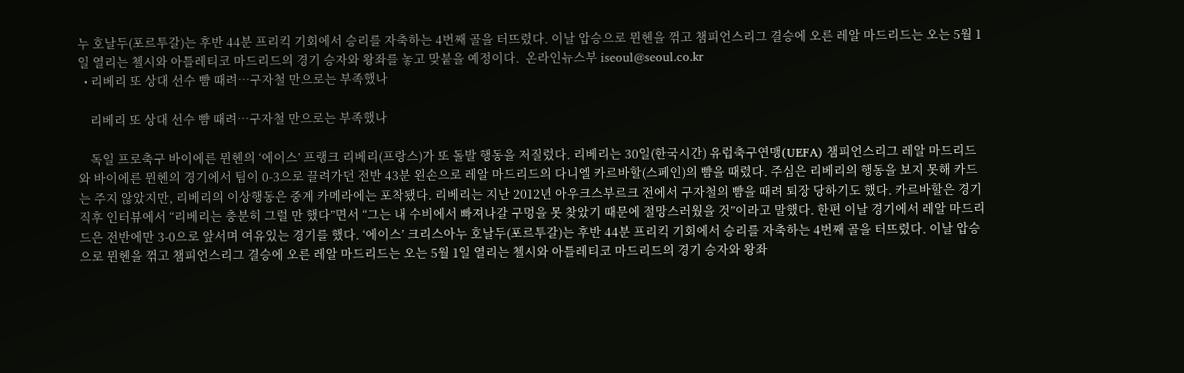누 호날두(포르투갈)는 후반 44분 프리킥 기회에서 승리를 자축하는 4번째 골을 터뜨렸다. 이날 압승으로 뮌헨을 꺾고 챔피언스리그 결승에 오른 레알 마드리드는 오는 5월 1일 열리는 첼시와 아틀레티코 마드리드의 경기 승자와 왕좌를 놓고 맞붙을 예정이다.  온라인뉴스부 iseoul@seoul.co.kr
  • 리베리 또 상대 선수 뺨 때려…구자철 만으로는 부족했나

    리베리 또 상대 선수 뺨 때려…구자철 만으로는 부족했나

    독일 프로축구 바이에른 뮌헨의 ‘에이스’ 프랭크 리베리(프랑스)가 또 돌발 행동을 저질렀다. 리베리는 30일(한국시간) 유럽축구연맹(UEFA) 챔피언스리그 레알 마드리드와 바이에른 뮌헨의 경기에서 팀이 0-3으로 끌려가던 전반 43분 왼손으로 레알 마드리드의 다니엘 카르바할(스페인)의 뺨을 때렸다. 주심은 리베리의 행동을 보지 못해 카드는 주지 않았지만, 리베리의 이상행동은 중계 카메라에는 포착됐다. 리베리는 지난 2012년 아우크스부르크 전에서 구자철의 뺨을 때려 퇴장 당하기도 했다. 카르바할은 경기 직후 인터뷰에서 “리베리는 충분히 그럴 만 했다”면서 “그는 내 수비에서 빠져나갈 구멍을 못 찾았기 때문에 절망스러웠을 것”이라고 말했다. 한편 이날 경기에서 레알 마드리드은 전반에만 3-0으로 앞서며 여유있는 경기를 했다. ‘에이스’ 크리스아누 호날두(포르투갈)는 후반 44분 프리킥 기회에서 승리를 자축하는 4번째 골을 터뜨렸다. 이날 압승으로 뮌헨을 꺾고 챔피언스리그 결승에 오른 레알 마드리드는 오는 5월 1일 열리는 첼시와 아틀레티코 마드리드의 경기 승자와 왕좌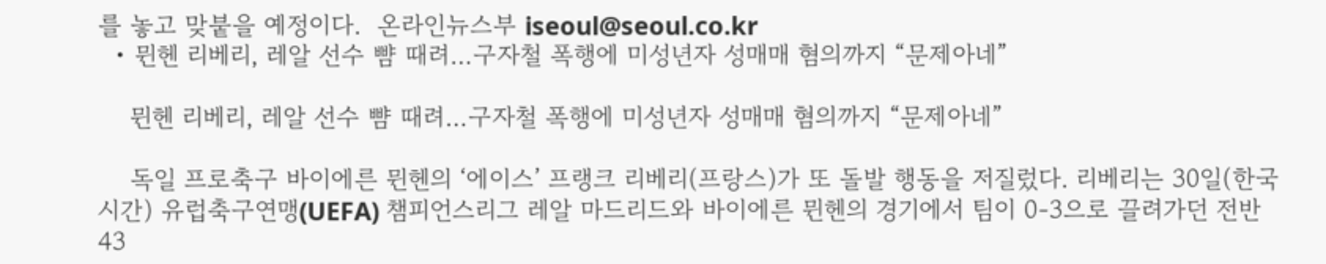를 놓고 맞붙을 예정이다.  온라인뉴스부 iseoul@seoul.co.kr
  • 뮌헨 리베리, 레알 선수 뺨 때려…구자철 폭행에 미성년자 성매매 혐의까지 “문제아네”

    뮌헨 리베리, 레알 선수 뺨 때려…구자철 폭행에 미성년자 성매매 혐의까지 “문제아네”

    독일 프로축구 바이에른 뮌헨의 ‘에이스’ 프랭크 리베리(프랑스)가 또 돌발 행동을 저질렀다. 리베리는 30일(한국시간) 유럽축구연맹(UEFA) 챔피언스리그 레알 마드리드와 바이에른 뮌헨의 경기에서 팀이 0-3으로 끌려가던 전반 43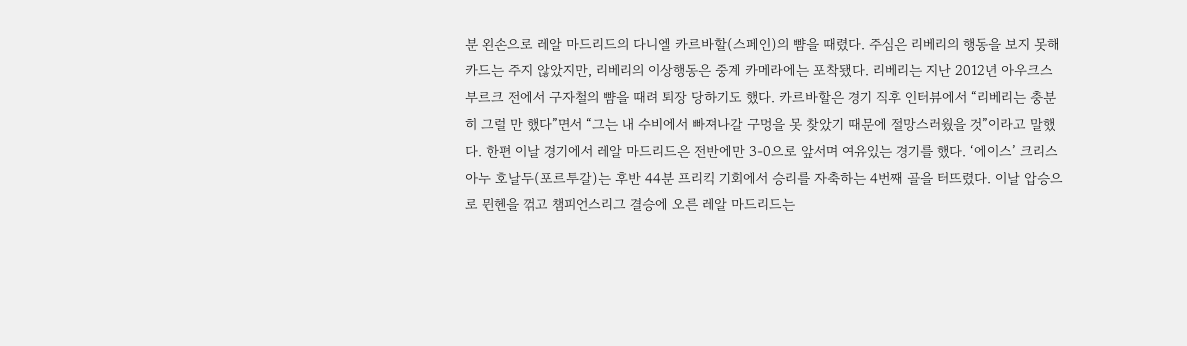분 왼손으로 레알 마드리드의 다니엘 카르바할(스페인)의 뺨을 때렸다. 주심은 리베리의 행동을 보지 못해 카드는 주지 않았지만, 리베리의 이상행동은 중계 카메라에는 포착됐다. 리베리는 지난 2012년 아우크스부르크 전에서 구자철의 뺨을 때려 퇴장 당하기도 했다. 카르바할은 경기 직후 인터뷰에서 “리베리는 충분히 그럴 만 했다”면서 “그는 내 수비에서 빠져나갈 구멍을 못 찾았기 때문에 절망스러웠을 것”이라고 말했다. 한편 이날 경기에서 레알 마드리드은 전반에만 3-0으로 앞서며 여유있는 경기를 했다. ‘에이스’ 크리스아누 호날두(포르투갈)는 후반 44분 프리킥 기회에서 승리를 자축하는 4번째 골을 터뜨렸다. 이날 압승으로 뮌헨을 꺾고 챔피언스리그 결승에 오른 레알 마드리드는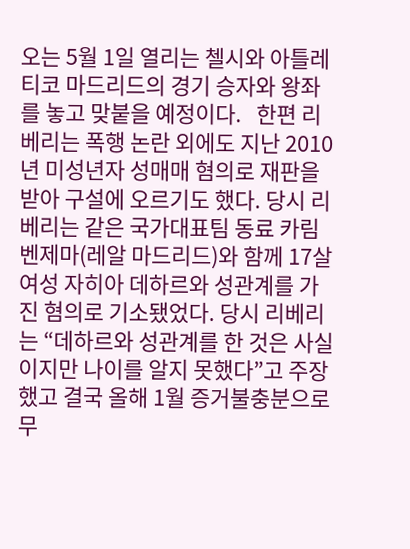오는 5월 1일 열리는 첼시와 아틀레티코 마드리드의 경기 승자와 왕좌를 놓고 맞붙을 예정이다.   한편 리베리는 폭행 논란 외에도 지난 2010년 미성년자 성매매 혐의로 재판을 받아 구설에 오르기도 했다. 당시 리베리는 같은 국가대표팀 동료 카림 벤제마(레알 마드리드)와 함께 17살 여성 자히아 데하르와 성관계를 가진 혐의로 기소됐었다. 당시 리베리는 “데하르와 성관계를 한 것은 사실이지만 나이를 알지 못했다”고 주장했고 결국 올해 1월 증거불충분으로 무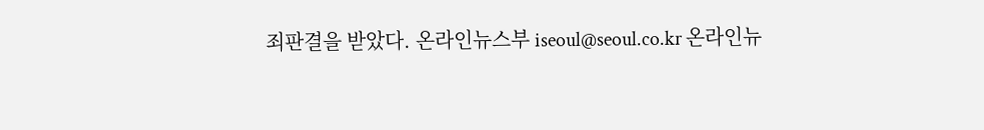죄판결을 받았다. 온라인뉴스부 iseoul@seoul.co.kr 온라인뉴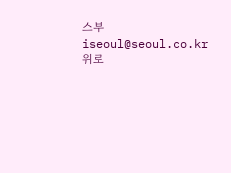스부 iseoul@seoul.co.kr
위로